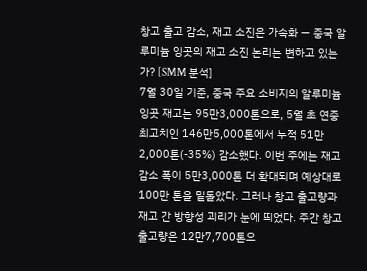창고 출고 감소, 재고 소진은 가속화 — 중국 알루미늄 잉곳의 재고 소진 논리는 변하고 있는가? [SMM 분석]
7월 30일 기준, 중국 주요 소비지의 알루미늄 잉곳 재고는 95만3,000톤으로, 5월 초 연중 최고치인 146만5,000톤에서 누적 51만2,000톤(-35%) 감소했다. 이번 주에는 재고 감소 폭이 5만3,000톤 더 확대되며 예상대로 100만 톤을 밑돌았다. 그러나 창고 출고량과 재고 간 방향성 괴리가 눈에 띄었다. 주간 창고 출고량은 12만7,700톤으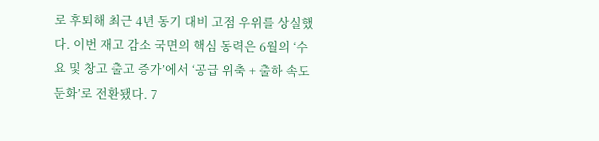로 후퇴해 최근 4년 동기 대비 고점 우위를 상실했다. 이번 재고 감소 국면의 핵심 동력은 6월의 ‘수요 및 창고 출고 증가’에서 ‘공급 위축 + 출하 속도 둔화’로 전환됐다. 7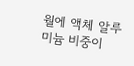월에 액체 알루미늄 비중이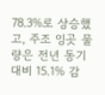78.3%로 상승했고, 주조 잉곳 물량은 전년 동기 대비 15.1% 감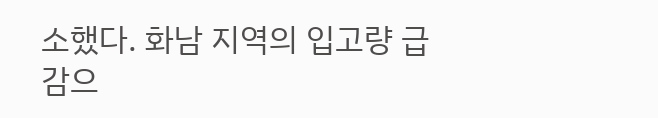소했다. 화남 지역의 입고량 급감으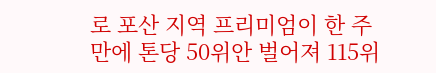로 포산 지역 프리미엄이 한 주 만에 톤당 50위안 벌어져 115위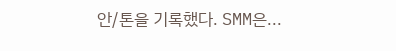안/톤을 기록했다. SMM은...